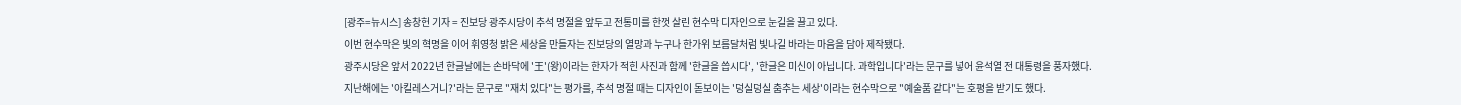[광주=뉴시스] 송창헌 기자 = 진보당 광주시당이 추석 명절을 앞두고 전통미를 한껏 살린 현수막 디자인으로 눈길을 끌고 있다.
이번 현수막은 빛의 혁명을 이어 휘영청 밝은 세상을 만들자는 진보당의 열망과 누구나 한가위 보름달처럼 빛나길 바라는 마음을 담아 제작됐다.
광주시당은 앞서 2022년 한글날에는 손바닥에 '王'(왕)이라는 한자가 적힌 사진과 함께 '한글을 씁시다', '한글은 미신이 아닙니다. 과학입니다'라는 문구를 넣어 윤석열 전 대통령을 풍자했다.
지난해에는 '아킬레스거니?'라는 문구로 "재치 있다"는 평가를, 추석 명절 때는 디자인이 돋보이는 '덩실덩실 춤추는 세상'이라는 현수막으로 "예술품 같다"는 호평을 받기도 했다.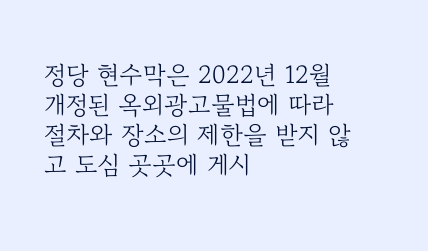정당 현수막은 2022년 12월 개정된 옥외광고물법에 따라 절차와 장소의 제한을 받지 않고 도심 곳곳에 게시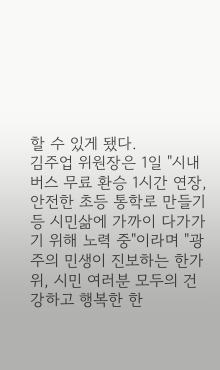할 수 있게 됐다.
김주업 위원장은 1일 "시내버스 무료 환승 1시간 연장, 안전한 초등 통학로 만들기 등 시민삶에 가까이 다가가기 위해 노력 중"이라며 "광주의 민생이 진보하는 한가위, 시민 여러분 모두의 건강하고 행복한 한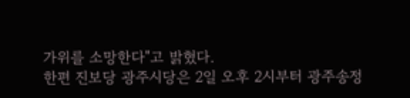가위를 소망한다"고 밝혔다.
한편 진보당 광주시당은 2일 오후 2시부터 광주송정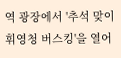역 광장에서 '추석 맞이 휘영청 버스킹'을 열어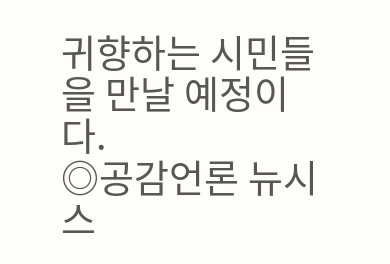귀향하는 시민들을 만날 예정이다.
◎공감언론 뉴시스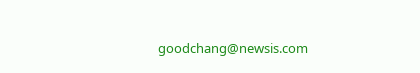goodchang@newsis.com